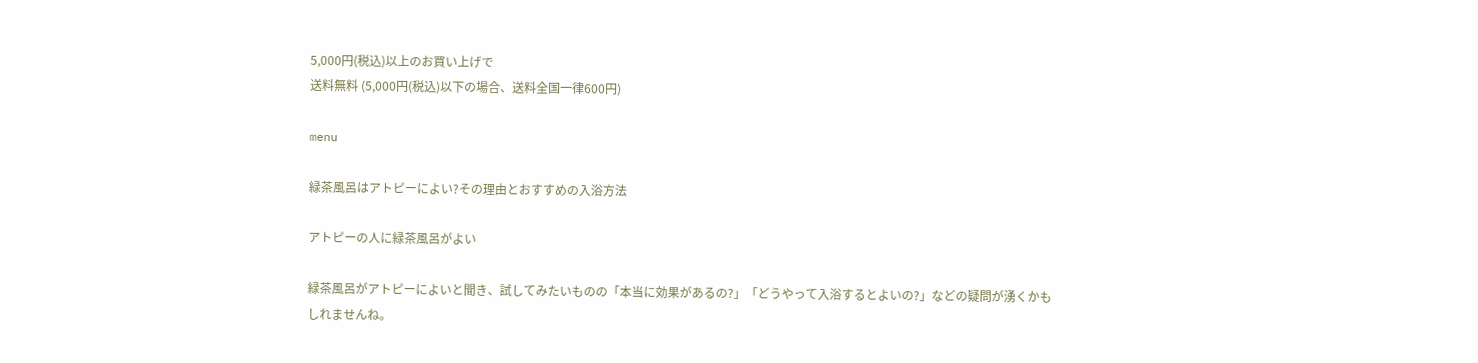5,000円(税込)以上のお買い上げで
送料無料 (5,000円(税込)以下の場合、送料全国一律600円)

menu

緑茶風呂はアトピーによい?その理由とおすすめの入浴方法

アトピーの人に緑茶風呂がよい

緑茶風呂がアトピーによいと聞き、試してみたいものの「本当に効果があるの?」「どうやって入浴するとよいの?」などの疑問が湧くかもしれませんね。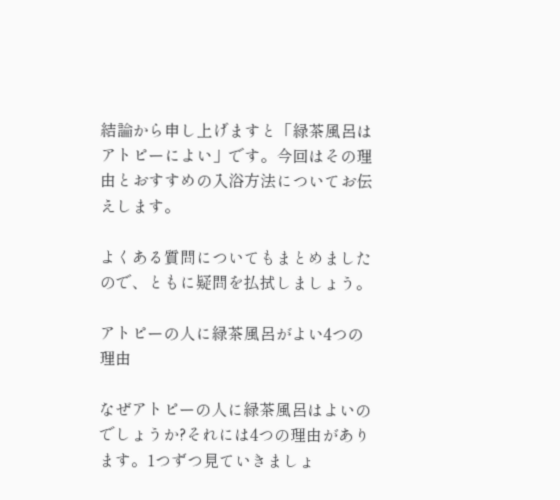結論から申し上げますと「緑茶風呂はアトピーによい」です。今回はその理由とおすすめの入浴方法についてお伝えします。

よくある質問についてもまとめましたので、ともに疑問を払拭しましょう。

アトピーの人に緑茶風呂がよい4つの理由

なぜアトピーの人に緑茶風呂はよいのでしょうか?それには4つの理由があります。1つずつ見ていきましょ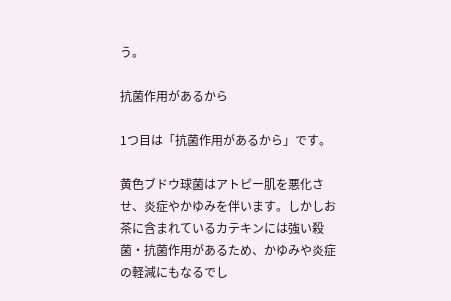う。

抗菌作用があるから

1つ目は「抗菌作用があるから」です。

黄色ブドウ球菌はアトピー肌を悪化させ、炎症やかゆみを伴います。しかしお茶に含まれているカテキンには強い殺菌・抗菌作用があるため、かゆみや炎症の軽減にもなるでし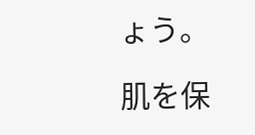ょう。

肌を保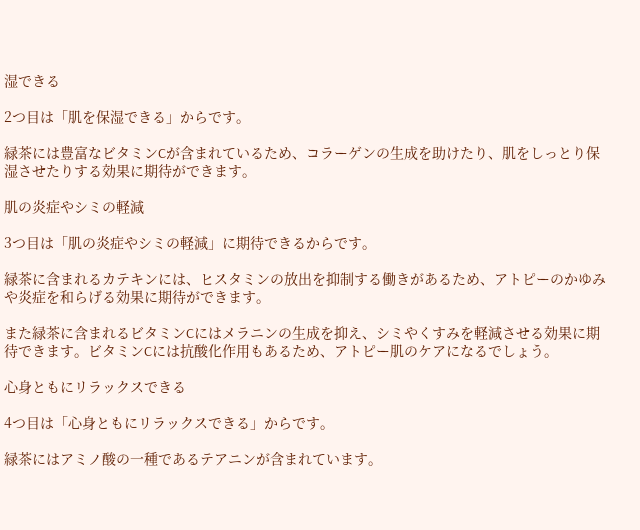湿できる

2つ目は「肌を保湿できる」からです。

緑茶には豊富なビタミンCが含まれているため、コラーゲンの生成を助けたり、肌をしっとり保湿させたりする効果に期待ができます。

肌の炎症やシミの軽減

3つ目は「肌の炎症やシミの軽減」に期待できるからです。

緑茶に含まれるカテキンには、ヒスタミンの放出を抑制する働きがあるため、アトピーのかゆみや炎症を和らげる効果に期待ができます。

また緑茶に含まれるビタミンCにはメラニンの生成を抑え、シミやくすみを軽減させる効果に期待できます。ビタミンCには抗酸化作用もあるため、アトピー肌のケアになるでしょう。

心身ともにリラックスできる

4つ目は「心身ともにリラックスできる」からです。

緑茶にはアミノ酸の一種であるテアニンが含まれています。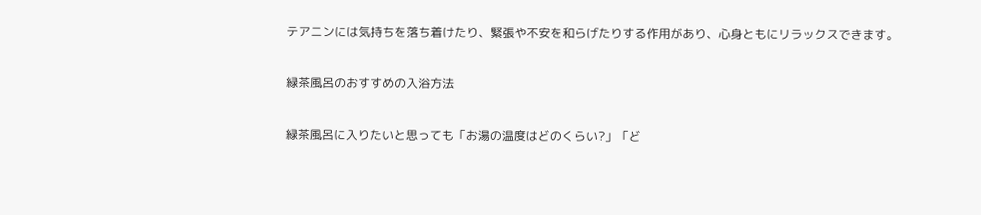テアニンには気持ちを落ち着けたり、緊張や不安を和らげたりする作用があり、心身ともにリラックスできます。

緑茶風呂のおすすめの入浴方法

緑茶風呂に入りたいと思っても「お湯の温度はどのくらい?」「ど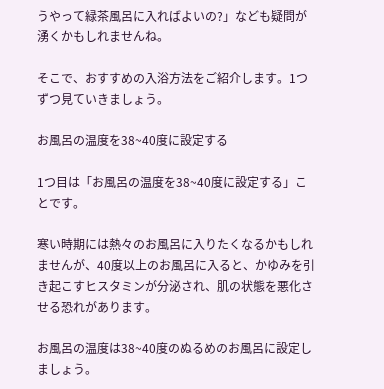うやって緑茶風呂に入ればよいの?」なども疑問が湧くかもしれませんね。

そこで、おすすめの入浴方法をご紹介します。1つずつ見ていきましょう。

お風呂の温度を38~40度に設定する

1つ目は「お風呂の温度を38~40度に設定する」ことです。

寒い時期には熱々のお風呂に入りたくなるかもしれませんが、40度以上のお風呂に入ると、かゆみを引き起こすヒスタミンが分泌され、肌の状態を悪化させる恐れがあります。

お風呂の温度は38~40度のぬるめのお風呂に設定しましょう。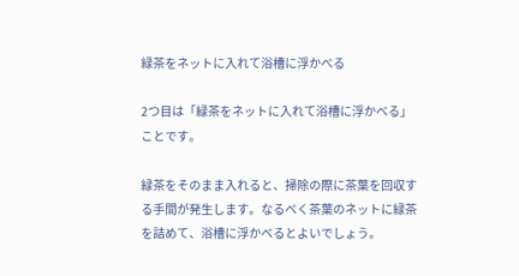緑茶をネットに入れて浴槽に浮かべる

2つ目は「緑茶をネットに入れて浴槽に浮かべる」ことです。

緑茶をそのまま入れると、掃除の際に茶葉を回収する手間が発生します。なるべく茶葉のネットに緑茶を詰めて、浴槽に浮かべるとよいでしょう。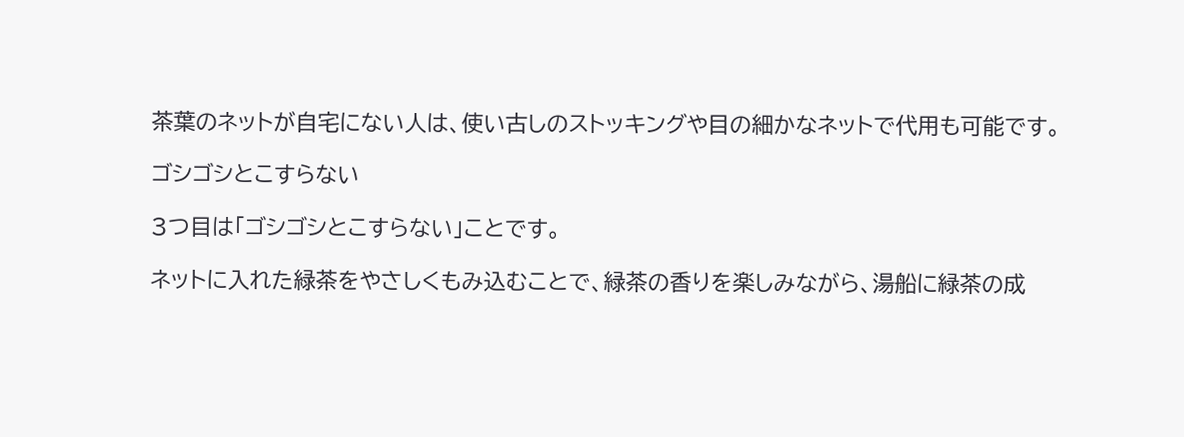茶葉のネットが自宅にない人は、使い古しのストッキングや目の細かなネットで代用も可能です。

ゴシゴシとこすらない

3つ目は「ゴシゴシとこすらない」ことです。

ネットに入れた緑茶をやさしくもみ込むことで、緑茶の香りを楽しみながら、湯船に緑茶の成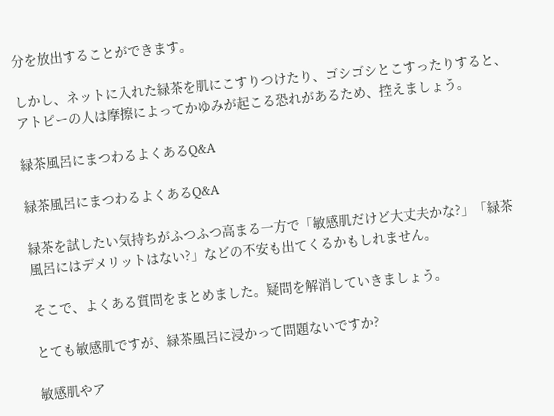分を放出することができます。

しかし、ネットに入れた緑茶を肌にこすりつけたり、ゴシゴシとこすったりすると、アトピーの人は摩擦によってかゆみが起こる恐れがあるため、控えましょう。

緑茶風呂にまつわるよくあるQ&A

緑茶風呂にまつわるよくあるQ&A

緑茶を試したい気持ちがふつふつ高まる一方で「敏感肌だけど大丈夫かな?」「緑茶風呂にはデメリットはない?」などの不安も出てくるかもしれません。

そこで、よくある質問をまとめました。疑問を解消していきましょう。

とても敏感肌ですが、緑茶風呂に浸かって問題ないですか?

敏感肌やア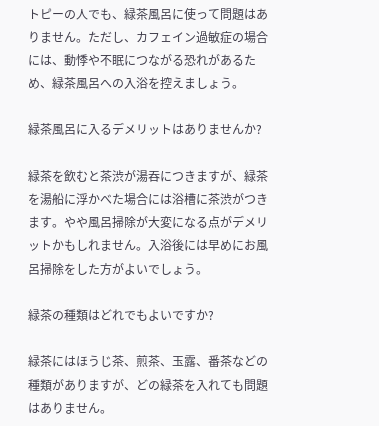トピーの人でも、緑茶風呂に使って問題はありません。ただし、カフェイン過敏症の場合には、動悸や不眠につながる恐れがあるため、緑茶風呂への入浴を控えましょう。

緑茶風呂に入るデメリットはありませんか?

緑茶を飲むと茶渋が湯吞につきますが、緑茶を湯船に浮かべた場合には浴槽に茶渋がつきます。やや風呂掃除が大変になる点がデメリットかもしれません。入浴後には早めにお風呂掃除をした方がよいでしょう。

緑茶の種類はどれでもよいですか?

緑茶にはほうじ茶、煎茶、玉露、番茶などの種類がありますが、どの緑茶を入れても問題はありません。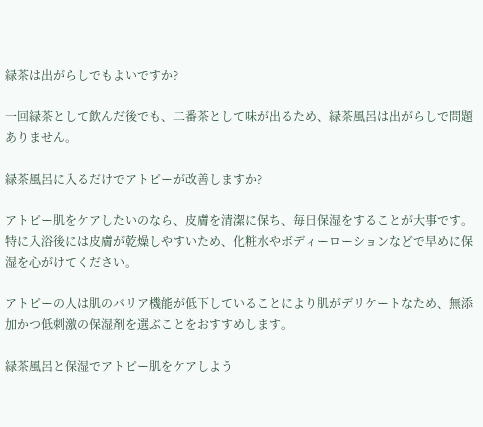緑茶は出がらしでもよいですか?

一回緑茶として飲んだ後でも、二番茶として味が出るため、緑茶風呂は出がらしで問題ありません。

緑茶風呂に入るだけでアトピーが改善しますか?

アトピー肌をケアしたいのなら、皮膚を清潔に保ち、毎日保湿をすることが大事です。特に入浴後には皮膚が乾燥しやすいため、化粧水やボディーローションなどで早めに保湿を心がけてください。

アトピーの人は肌のバリア機能が低下していることにより肌がデリケートなため、無添加かつ低刺激の保湿剤を選ぶことをおすすめします。

緑茶風呂と保湿でアトピー肌をケアしよう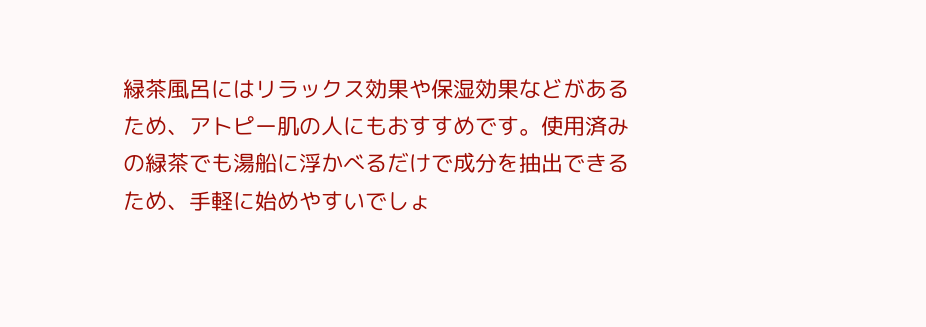緑茶風呂にはリラックス効果や保湿効果などがあるため、アトピー肌の人にもおすすめです。使用済みの緑茶でも湯船に浮かべるだけで成分を抽出できるため、手軽に始めやすいでしょ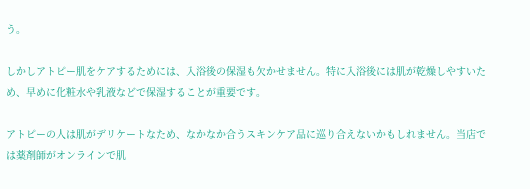う。

しかしアトピー肌をケアするためには、入浴後の保湿も欠かせません。特に入浴後には肌が乾燥しやすいため、早めに化粧水や乳液などで保湿することが重要です。

アトピーの人は肌がデリケートなため、なかなか合うスキンケア品に巡り合えないかもしれません。当店では薬剤師がオンラインで肌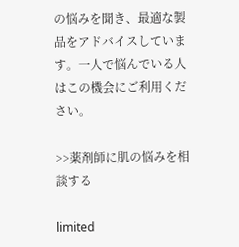の悩みを聞き、最適な製品をアドバイスしています。一人で悩んでいる人はこの機会にご利用ください。

>>薬剤師に肌の悩みを相談する

limited